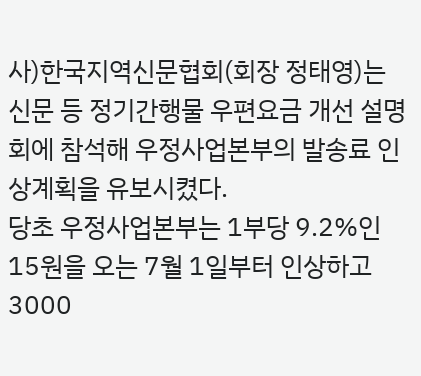사)한국지역신문협회(회장 정태영)는 신문 등 정기간행물 우편요금 개선 설명회에 참석해 우정사업본부의 발송료 인상계획을 유보시켰다.
당초 우정사업본부는 1부당 9.2%인 15원을 오는 7월 1일부터 인상하고 3000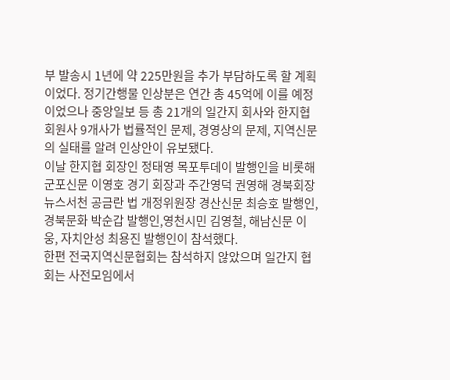부 발송시 1년에 약 225만원을 추가 부담하도록 할 계획이었다. 정기간행물 인상분은 연간 총 45억에 이를 예정이었으나 중앙일보 등 총 21개의 일간지 회사와 한지협 회원사 9개사가 법률적인 문제, 경영상의 문제, 지역신문의 실태를 알려 인상안이 유보됐다.
이날 한지협 회장인 정태영 목포투데이 발행인을 비롯해 군포신문 이영호 경기 회장과 주간영덕 권영해 경북회장 뉴스서천 공금란 법 개정위원장 경산신문 최승호 발행인, 경북문화 박순갑 발행인,영천시민 김영철, 해남신문 이웅, 자치안성 최용진 발행인이 참석했다.
한편 전국지역신문협회는 참석하지 않았으며 일간지 협회는 사전모임에서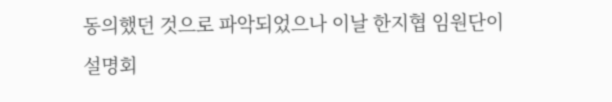동의했던 것으로 파악되었으나 이날 한지협 임원단이 설명회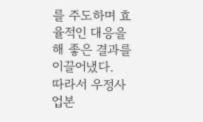를 주도하며 효율적인 대응을 해 좋은 결과를 이끌어냈다.
따라서 우정사업본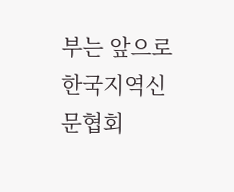부는 앞으로 한국지역신문협회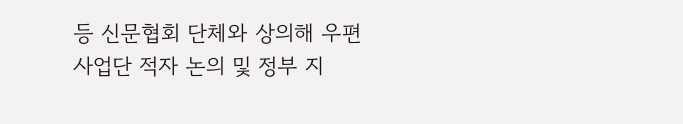등 신문협회 단체와 상의해 우편사업단 적자 논의 및 정부 지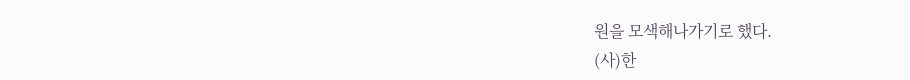원을 모색해나가기로 했다.
(사)한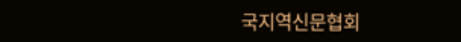국지역신문협회